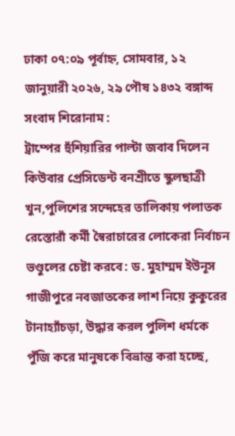ঢাকা ০৭:০৯ পূর্বাহ্ন, সোমবার, ১২ জানুয়ারী ২০২৬, ২৯ পৌষ ১৪৩২ বঙ্গাব্দ
সংবাদ শিরোনাম :
ট্রাম্পের হুঁশিয়ারির পাল্টা জবাব দিলেন কিউবার প্রেসিডেন্ট বনশ্রীতে স্কুলছাত্রী খুন,পুলিশের সন্দেহের তালিকায় পলাতক রেস্তোরাঁ কর্মী স্বৈরাচারের লোকেরা নির্বাচন ভণ্ডুলের চেষ্টা করবে: ড. মুহাম্মদ ইউনূস গাজীপুরে নবজাতকের লাশ নিয়ে কুকুরের টানাহ্যাঁচড়া, উদ্ধার করল পুলিশ ধর্মকে পুঁজি করে মানুষকে বিভ্রান্ত করা হচ্ছে,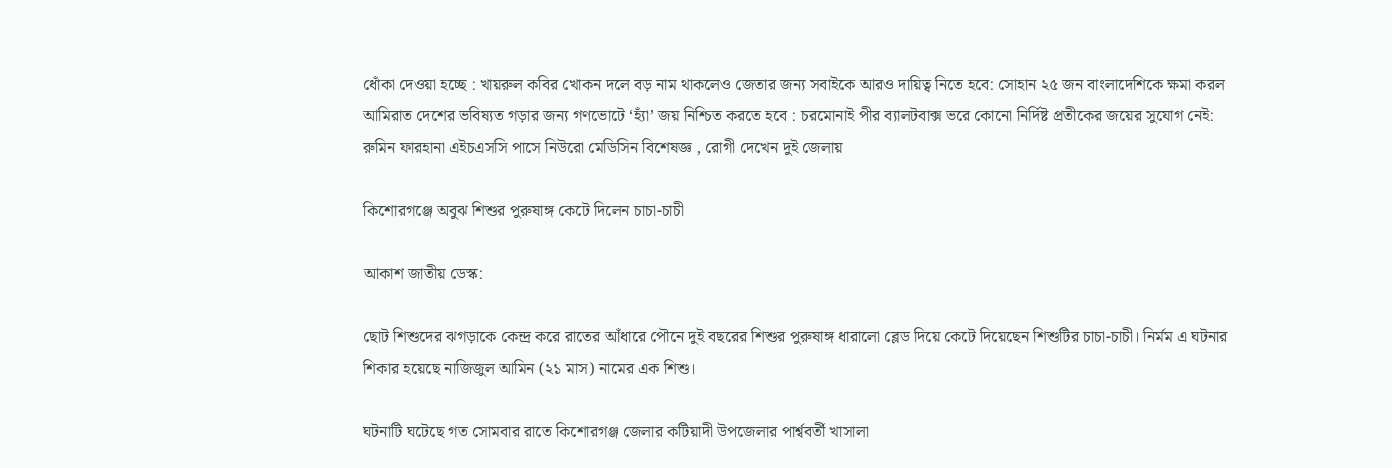ধোঁকা দেওয়া হচ্ছে : খায়রুল কবির খোকন দলে বড় নাম থাকলেও জেতার জন্য সবাইকে আরও দায়িত্ব নিতে হবে: সোহান ২৫ জন বাংলাদেশিকে ক্ষমা করল আমিরাত দেশের ভবিষ্যত গড়ার জন্য গণভোটে ‘হ্যাঁ’ জয় নিশ্চিত করতে হবে : চরমোনাই পীর ব্যালটবাক্স ভরে কোনো নির্দিষ্ট প্রতীকের জয়ের সুযোগ নেই: রুমিন ফারহানা এইচএসসি পাসে নিউরো মেডিসিন বিশেষজ্ঞ , রোগী দেখেন দুই জেলায়

কিশোরগঞ্জে অবুঝ শিশুর পুরুষাঙ্গ কেটে দিলেন চাচা-চাচী

আকাশ জাতীয় ডেস্ক:

ছোট শিশুদের ঝগড়াকে কেন্দ্র করে রাতের আঁধারে পৌনে দুই বছরের শিশুর পুরুষাঙ্গ ধারালো ব্লেড দিয়ে কেটে দিয়েছেন শিশুটির চাচা-চাচী। নির্মম এ ঘটনার শিকার হয়েছে নাজিজুল আমিন (২১ মাস) নামের এক শিশু।

ঘটনাটি ঘটেছে গত সোমবার রাতে কিশোরগঞ্জ জেলার কটিয়াদী উপজেলার পার্শ্ববর্তী খাসালা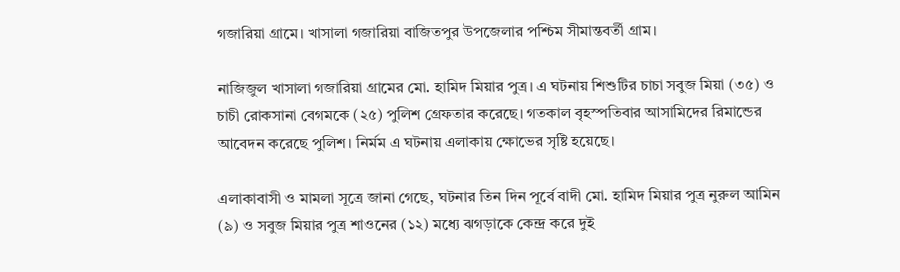গজারিয়া গ্রামে। খাসালা গজারিয়া বাজিতপুর উপজেলার পশ্চিম সীমান্তবর্তী গ্রাম।

নাজিজুল খাসালা গজারিয়া গ্রামের মো. হামিদ মিয়ার পুত্র। এ ঘটনায় শিশুটির চাচা সবুজ মিয়া (৩৫) ও চাচী রোকসানা বেগমকে (২৫) পুলিশ গ্রেফতার করেছে। গতকাল বৃহস্পতিবার আসামিদের রিমান্ডের আবেদন করেছে পুলিশ। নির্মম এ ঘটনায় এলাকায় ক্ষোভের সৃষ্টি হয়েছে।

এলাকাবাসী ও মামলা সূত্রে জানা গেছে, ঘটনার তিন দিন পূর্বে বাদী মো. হামিদ মিয়ার পুত্র নুরুল আমিন (৯) ও সবুজ মিয়ার পুত্র শাওনের (১২) মধ্যে ঝগড়াকে কেন্দ্র করে দুই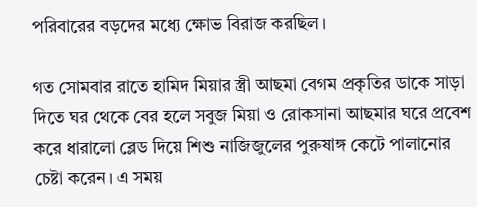পরিবারের বড়দের মধ্যে ক্ষোভ বিরাজ করছিল।

গত সোমবার রাতে হামিদ মিয়ার স্ত্রী আছমা বেগম প্রকৃতির ডাকে সাড়া দিতে ঘর থেকে বের হলে সবুজ মিয়া ও রোকসানা আছমার ঘরে প্রবেশ করে ধারালো ব্লেড দিয়ে শিশু নাজিজুলের পুরুষাঙ্গ কেটে পালানোর চেষ্টা করেন। এ সময়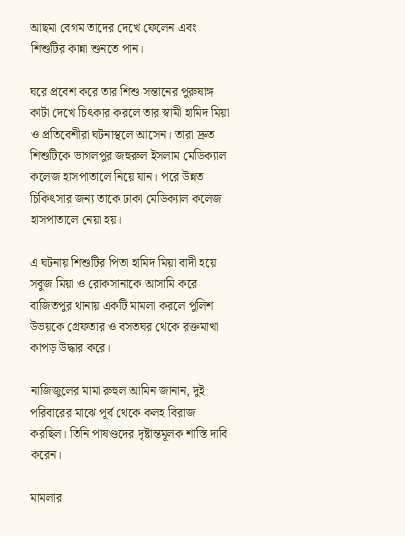আছমা বেগম তাদের দেখে ফেলেন এবং শিশুটির কান্না শুনতে পান।

ঘরে প্রবেশ করে তার শিশু সন্তানের পুরুষাঙ্গ কাটা দেখে চিৎকার করলে তার স্বামী হামিদ মিয়া ও প্রতিবেশীরা ঘটনাস্থলে আসেন। তারা দ্রুত শিশুটিকে ভাগলপুর জহুরুল ইসলাম মেডিক্যাল কলেজ হাসপাতালে নিয়ে যান। পরে উন্নত চিকিৎসার জন্য তাকে ঢাকা মেডিক্যাল কলেজ হাসপাতালে নেয়া হয়।

এ ঘটনায় শিশুটির পিতা হামিদ মিয়া বাদী হয়ে সবুজ মিয়া ও রোকসানাকে আসামি করে বাজিতপুর থানায় একটি মামলা করলে পুলিশ উভয়কে গ্রেফতার ও বসতঘর থেকে রক্তমাখা কাপড় উদ্ধার করে।

নাজিজুলের মামা রুহুল আমিন জানান, দুই পরিবারের মাঝে পূর্ব থেকে কলহ বিরাজ করছিল। তিনি পাষণ্ডদের দৃষ্টান্তমূলক শাস্তি দাবি করেন।

মামলার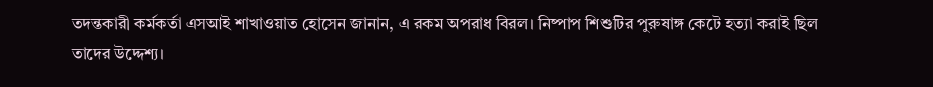তদন্তকারী কর্মকর্তা এসআই শাখাওয়াত হোসেন জানান, এ রকম অপরাধ বিরল। নিষ্পাপ শিশুটির পুরুষাঙ্গ কেটে হত্যা করাই ছিল তাদের উদ্দেশ্য।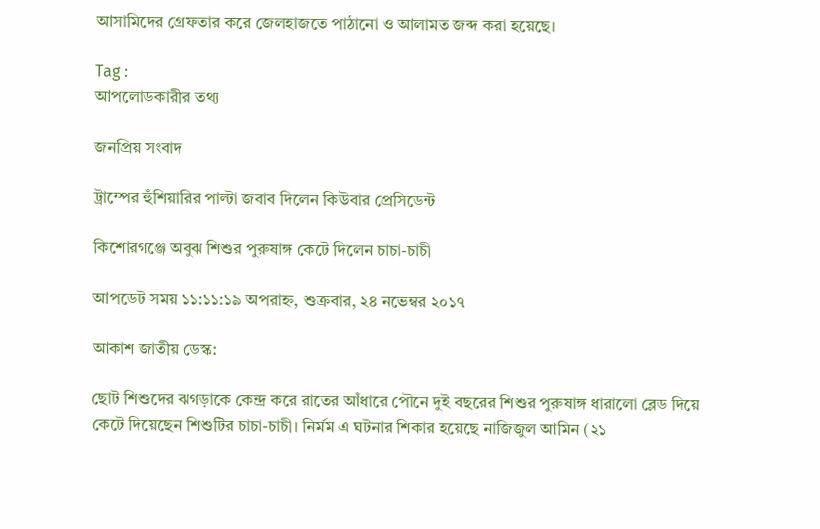আসামিদের গ্রেফতার করে জেলহাজতে পাঠানো ও আলামত জব্দ করা হয়েছে।

Tag :
আপলোডকারীর তথ্য

জনপ্রিয় সংবাদ

ট্রাম্পের হুঁশিয়ারির পাল্টা জবাব দিলেন কিউবার প্রেসিডেন্ট

কিশোরগঞ্জে অবুঝ শিশুর পুরুষাঙ্গ কেটে দিলেন চাচা-চাচী

আপডেট সময় ১১:১১:১৯ অপরাহ্ন, শুক্রবার, ২৪ নভেম্বর ২০১৭

আকাশ জাতীয় ডেস্ক:

ছোট শিশুদের ঝগড়াকে কেন্দ্র করে রাতের আঁধারে পৌনে দুই বছরের শিশুর পুরুষাঙ্গ ধারালো ব্লেড দিয়ে কেটে দিয়েছেন শিশুটির চাচা-চাচী। নির্মম এ ঘটনার শিকার হয়েছে নাজিজুল আমিন (২১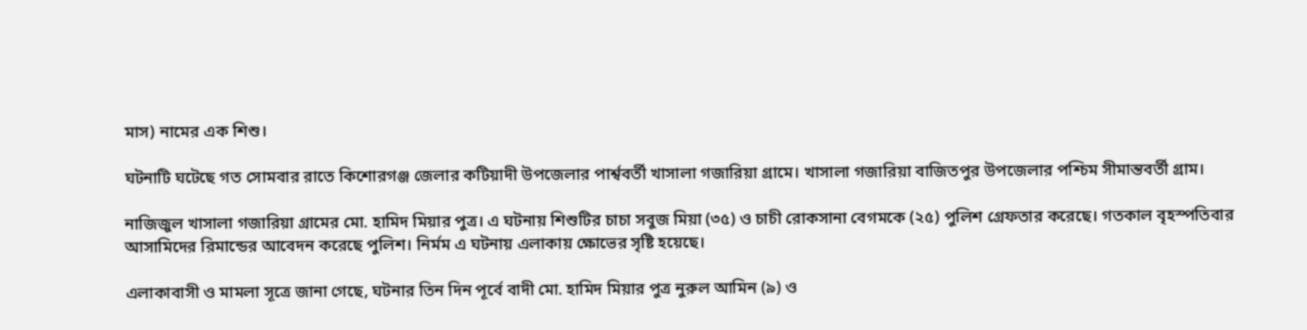মাস) নামের এক শিশু।

ঘটনাটি ঘটেছে গত সোমবার রাতে কিশোরগঞ্জ জেলার কটিয়াদী উপজেলার পার্শ্ববর্তী খাসালা গজারিয়া গ্রামে। খাসালা গজারিয়া বাজিতপুর উপজেলার পশ্চিম সীমান্তবর্তী গ্রাম।

নাজিজুল খাসালা গজারিয়া গ্রামের মো. হামিদ মিয়ার পুত্র। এ ঘটনায় শিশুটির চাচা সবুজ মিয়া (৩৫) ও চাচী রোকসানা বেগমকে (২৫) পুলিশ গ্রেফতার করেছে। গতকাল বৃহস্পতিবার আসামিদের রিমান্ডের আবেদন করেছে পুলিশ। নির্মম এ ঘটনায় এলাকায় ক্ষোভের সৃষ্টি হয়েছে।

এলাকাবাসী ও মামলা সূত্রে জানা গেছে, ঘটনার তিন দিন পূর্বে বাদী মো. হামিদ মিয়ার পুত্র নুরুল আমিন (৯) ও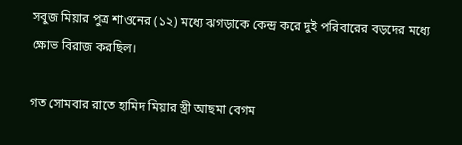সবুজ মিয়ার পুত্র শাওনের (১২) মধ্যে ঝগড়াকে কেন্দ্র করে দুই পরিবারের বড়দের মধ্যে ক্ষোভ বিরাজ করছিল।

গত সোমবার রাতে হামিদ মিয়ার স্ত্রী আছমা বেগম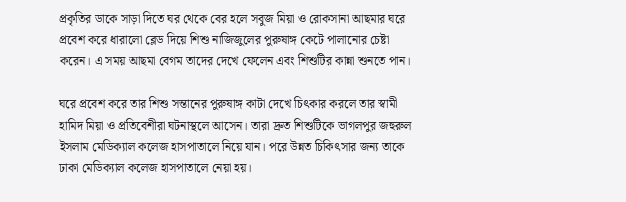প্রকৃতির ডাকে সাড়া দিতে ঘর থেকে বের হলে সবুজ মিয়া ও রোকসানা আছমার ঘরে প্রবেশ করে ধারালো ব্লেড দিয়ে শিশু নাজিজুলের পুরুষাঙ্গ কেটে পালানোর চেষ্টা করেন। এ সময় আছমা বেগম তাদের দেখে ফেলেন এবং শিশুটির কান্না শুনতে পান।

ঘরে প্রবেশ করে তার শিশু সন্তানের পুরুষাঙ্গ কাটা দেখে চিৎকার করলে তার স্বামী হামিদ মিয়া ও প্রতিবেশীরা ঘটনাস্থলে আসেন। তারা দ্রুত শিশুটিকে ভাগলপুর জহুরুল ইসলাম মেডিক্যাল কলেজ হাসপাতালে নিয়ে যান। পরে উন্নত চিকিৎসার জন্য তাকে ঢাকা মেডিক্যাল কলেজ হাসপাতালে নেয়া হয়।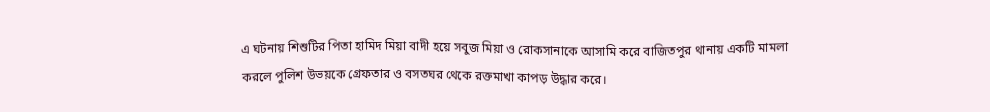এ ঘটনায় শিশুটির পিতা হামিদ মিয়া বাদী হয়ে সবুজ মিয়া ও রোকসানাকে আসামি করে বাজিতপুর থানায় একটি মামলা করলে পুলিশ উভয়কে গ্রেফতার ও বসতঘর থেকে রক্তমাখা কাপড় উদ্ধার করে।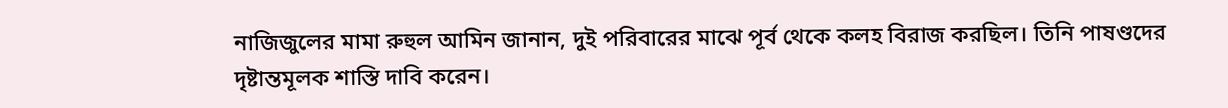নাজিজুলের মামা রুহুল আমিন জানান, দুই পরিবারের মাঝে পূর্ব থেকে কলহ বিরাজ করছিল। তিনি পাষণ্ডদের দৃষ্টান্তমূলক শাস্তি দাবি করেন।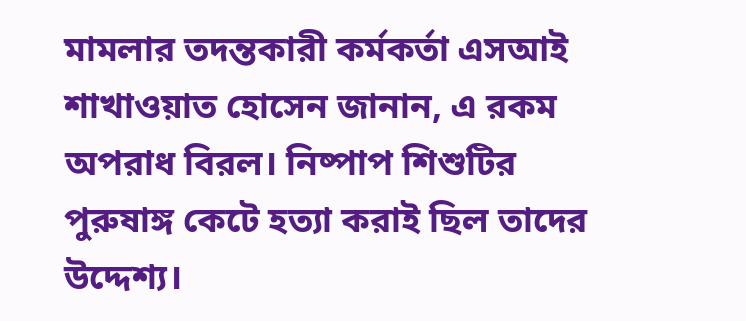মামলার তদন্তকারী কর্মকর্তা এসআই শাখাওয়াত হোসেন জানান, এ রকম অপরাধ বিরল। নিষ্পাপ শিশুটির পুরুষাঙ্গ কেটে হত্যা করাই ছিল তাদের উদ্দেশ্য।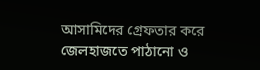আসামিদের গ্রেফতার করে জেলহাজতে পাঠানো ও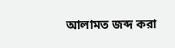আলামত জব্দ করা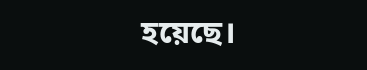হয়েছে।